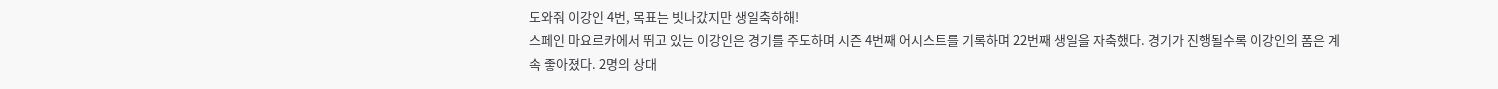도와줘 이강인 4번, 목표는 빗나갔지만 생일축하해!
스페인 마요르카에서 뛰고 있는 이강인은 경기를 주도하며 시즌 4번째 어시스트를 기록하며 22번째 생일을 자축했다. 경기가 진행될수록 이강인의 폼은 계속 좋아졌다. 2명의 상대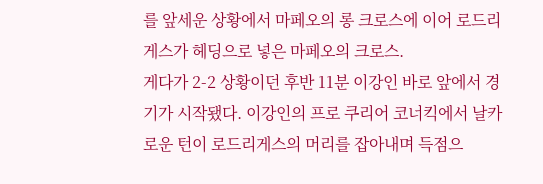를 앞세운 상황에서 마페오의 롱 크로스에 이어 로드리게스가 헤딩으로 넣은 마페오의 크로스.
게다가 2-2 상황이던 후반 11분 이강인 바로 앞에서 경기가 시작됐다. 이강인의 프로 쿠리어 코너킥에서 날카로운 턴이 로드리게스의 머리를 잡아내며 득점으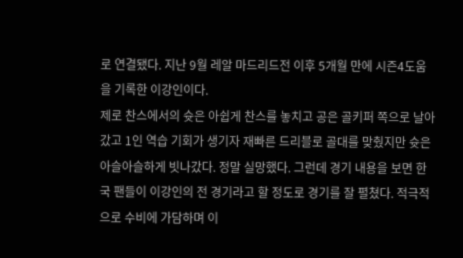로 연결됐다. 지난 9월 레알 마드리드전 이후 5개월 만에 시즌4도움을 기록한 이강인이다.
제로 찬스에서의 슛은 아쉽게 찬스를 놓치고 공은 골키퍼 쪽으로 날아갔고 1인 역습 기회가 생기자 재빠른 드리블로 골대를 맞췄지만 슛은 아슬아슬하게 빗나갔다. 정말 실망했다. 그런데 경기 내용을 보면 한국 팬들이 이강인의 전 경기라고 할 정도로 경기를 잘 펼쳤다. 적극적으로 수비에 가담하며 이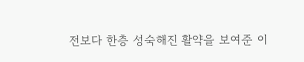전보다 한층 성숙해진 활약을 보여준 이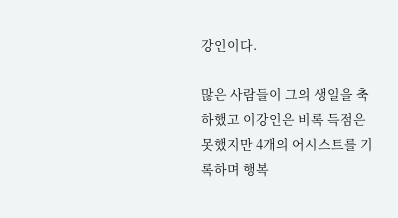강인이다.

많은 사람들이 그의 생일을 축하했고 이강인은 비록 득점은 못했지만 4개의 어시스트를 기록하며 행복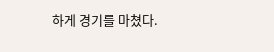하게 경기를 마쳤다.